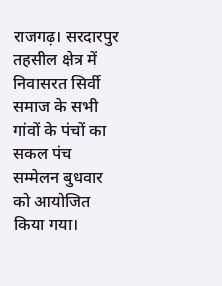राजगढ़। सरदारपुर तहसील क्षेत्र में निवासरत सिर्वी समाज के सभी गांवों के पंचों का सकल पंच सम्मेलन बुधवार को आयोजित किया गया।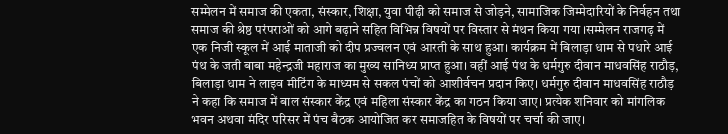सम्मेलन में समाज की एकता, संस्कार, शिक्षा, युवा पीढ़ी को समाज से जोड़ने, सामाजिक जिम्मेदारियों के निर्वहन तथा समाज की श्रेष्ठ परंपराओं को आगे बढ़ाने सहित विभिन्न विषयों पर विस्तार से मंथन किया गया ।सम्मेलन राजगढ़ में एक निजी स्कूल में आई माताजी को दीप प्रज्वलन एवं आरती के साथ हुआ। कार्यक्रम में बिलाड़ा धाम से पधारे आई पंथ के जती बाबा महेन्द्रजी महाराज का मुख्य सानिध्य प्राप्त हुआ। वहीं आई पंथ के धर्मगुरु दीवान माधवसिंह राठौड़, बिलाड़ा धाम ने लाइव मीटिंग के माध्यम से सकल पंचों को आशीर्वचन प्रदान किए। धर्मगुरु दीवान माधवसिंह राठौड़ ने कहा कि समाज में बाल संस्कार केंद्र एवं महिला संस्कार केंद्र का गठन किया जाए। प्रत्येक शनिवार को मांगलिक भवन अथवा मंदिर परिसर में पंच बैठक आयोजित कर समाजहित के विषयों पर चर्चा की जाए।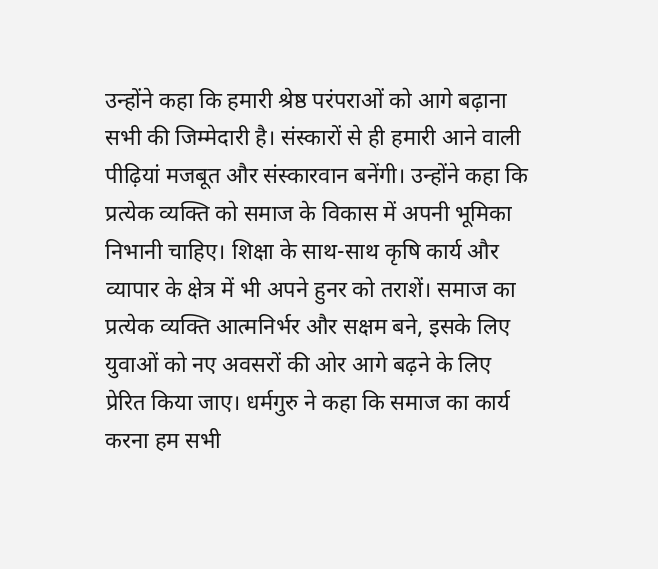उन्होंने कहा कि हमारी श्रेष्ठ परंपराओं को आगे बढ़ाना सभी की जिम्मेदारी है। संस्कारों से ही हमारी आने वाली पीढ़ियां मजबूत और संस्कारवान बनेंगी। उन्होंने कहा कि प्रत्येक व्यक्ति को समाज के विकास में अपनी भूमिका निभानी चाहिए। शिक्षा के साथ-साथ कृषि कार्य और व्यापार के क्षेत्र में भी अपने हुनर को तराशें। समाज का प्रत्येक व्यक्ति आत्मनिर्भर और सक्षम बने, इसके लिए युवाओं को नए अवसरों की ओर आगे बढ़ने के लिए प्रेरित किया जाए। धर्मगुरु ने कहा कि समाज का कार्य करना हम सभी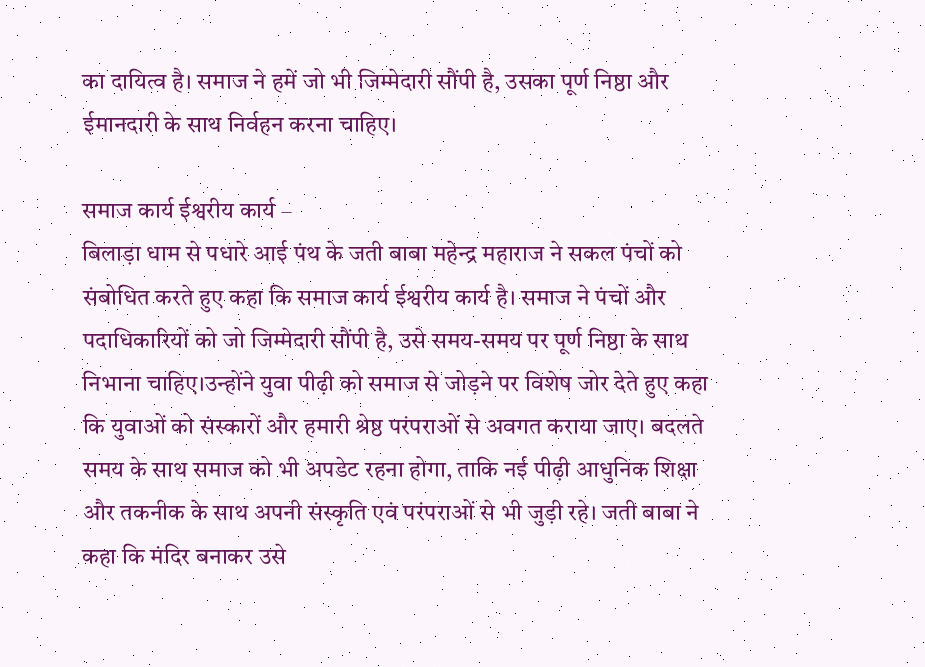का दायित्व है। समाज ने हमें जो भी जिम्मेदारी सौंपी है, उसका पूर्ण निष्ठा और ईमानदारी के साथ निर्वहन करना चाहिए।

समाज कार्य ईश्वरीय कार्य –
बिलाड़ा धाम से पधारे आई पंथ के जती बाबा महेन्द्र महाराज ने सकल पंचों को संबोधित करते हुए कहा कि समाज कार्य ईश्वरीय कार्य है। समाज ने पंचों और पदाधिकारियों को जो जिम्मेदारी सौंपी है, उसे समय-समय पर पूर्ण निष्ठा के साथ निभाना चाहिए।उन्होंने युवा पीढ़ी को समाज से जोड़ने पर विशेष जोर देते हुए कहा कि युवाओं को संस्कारों और हमारी श्रेष्ठ परंपराओं से अवगत कराया जाए। बदलते समय के साथ समाज को भी अपडेट रहना होगा, ताकि नई पीढ़ी आधुनिक शिक्षा और तकनीक के साथ अपनी संस्कृति एवं परंपराओं से भी जुड़ी रहे। जती बाबा ने कहा कि मंदिर बनाकर उसे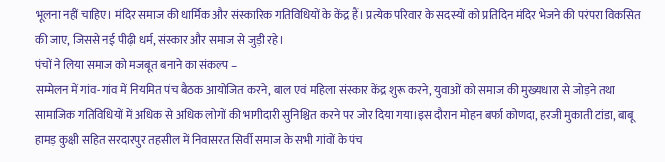भूलना नहीं चाहिए। मंदिर समाज की धार्मिक और संस्कारिक गतिविधियों के केंद्र हैं। प्रत्येक परिवार के सदस्यों को प्रतिदिन मंदिर भेजने की परंपरा विकसित की जाए, जिससे नई पीढ़ी धर्म, संस्कार और समाज से जुड़ी रहे।
पंचों ने लिया समाज को मजबूत बनाने का संकल्प –
सम्मेलन में गांव-गांव में नियमित पंच बैठक आयोजित करने, बाल एवं महिला संस्कार केंद्र शुरू करने, युवाओं को समाज की मुख्यधारा से जोड़ने तथा सामाजिक गतिविधियों में अधिक से अधिक लोगों की भागीदारी सुनिश्चित करने पर जोर दिया गया।इस दौरान मोहन बर्फा कोणदा, हरजी मुकाती टांडा, बाबू हामड़ कुक्षी सहित सरदारपुर तहसील में निवासरत सिर्वी समाज के सभी गांवों के पंच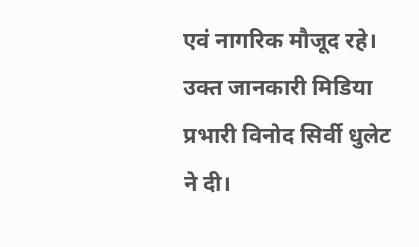एवं नागरिक मौजूद रहे। उक्त जानकारी मिडिया प्रभारी विनोद सिर्वी धुलेट ने दी।